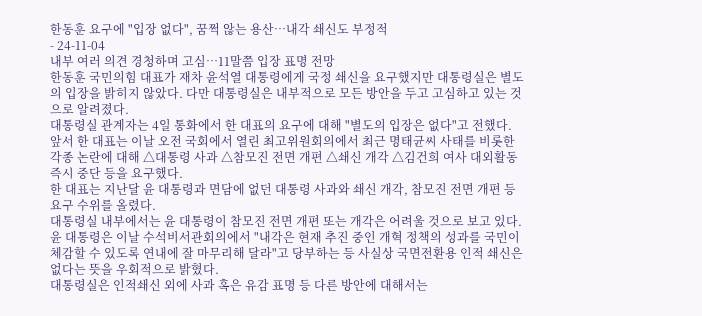한동훈 요구에 "입장 없다", 꿈쩍 않는 용산…내각 쇄신도 부정적
- 24-11-04
내부 여러 의견 경청하며 고심…11말쯤 입장 표명 전망
한동훈 국민의힘 대표가 재차 윤석열 대통령에게 국정 쇄신을 요구했지만 대통령실은 별도의 입장을 밝히지 않았다. 다만 대통령실은 내부적으로 모든 방안을 두고 고심하고 있는 것으로 알려졌다.
대통령실 관계자는 4일 통화에서 한 대표의 요구에 대해 "별도의 입장은 없다"고 전했다.
앞서 한 대표는 이날 오전 국회에서 열린 최고위원회의에서 최근 명태균씨 사태를 비롯한 각종 논란에 대해 △대통령 사과 △참모진 전면 개편 △쇄신 개각 △김건희 여사 대외활동 즉시 중단 등을 요구했다.
한 대표는 지난달 윤 대통령과 면담에 없던 대통령 사과와 쇄신 개각, 참모진 전면 개편 등 요구 수위를 올렸다.
대통령실 내부에서는 윤 대통령이 참모진 전면 개편 또는 개각은 어려울 것으로 보고 있다.
윤 대통령은 이날 수석비서관회의에서 "내각은 현재 추진 중인 개혁 정책의 성과를 국민이 체감할 수 있도록 연내에 잘 마무리해 달라"고 당부하는 등 사실상 국면전환용 인적 쇄신은 없다는 뜻을 우회적으로 밝혔다.
대통령실은 인적쇄신 외에 사과 혹은 유감 표명 등 다른 방안에 대해서는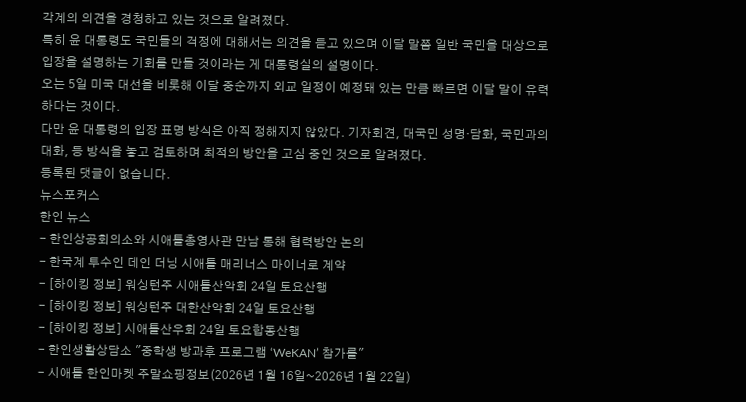각계의 의견을 경청하고 있는 것으로 알려졌다.
특히 윤 대통령도 국민들의 걱정에 대해서는 의견을 듣고 있으며 이달 말쯤 일반 국민을 대상으로 입장을 설명하는 기회를 만들 것이라는 게 대통령실의 설명이다.
오는 5일 미국 대선을 비롯해 이달 중순까지 외교 일정이 예정돼 있는 만큼 빠르면 이달 말이 유력하다는 것이다.
다만 윤 대통령의 입장 표명 방식은 아직 정해지지 않았다. 기자회견, 대국민 성명·담화, 국민과의 대화, 등 방식을 놓고 검토하며 최적의 방안을 고심 중인 것으로 알려졌다.
등록된 댓글이 없습니다.
뉴스포커스
한인 뉴스
- 한인상공회의소와 시애틀총영사관 만남 통해 협력방안 논의
- 한국계 투수인 데인 더닝 시애틀 매리너스 마이너로 계약
- [하이킹 정보] 워싱턴주 시애틀산악회 24일 토요산행
- [하이킹 정보] 워싱턴주 대한산악회 24일 토요산행
- [하이킹 정보] 시애틀산우회 24일 토요합동산행
- 한인생활상담소 "중학생 방과후 프로그램 ‘WeKAN’ 참가를"
- 시애틀 한인마켓 주말쇼핑정보(2026년 1월 16일~2026년 1월 22일)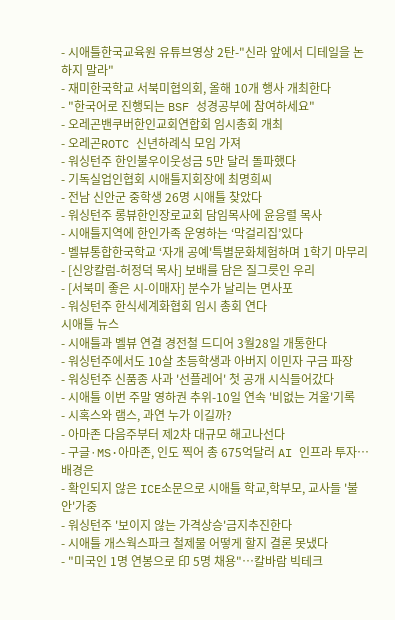- 시애틀한국교육원 유튜브영상 2탄-"신라 앞에서 디테일을 논하지 말라"
- 재미한국학교 서북미협의회, 올해 10개 행사 개최한다
- "한국어로 진행되는 BSF 성경공부에 참여하세요"
- 오레곤밴쿠버한인교회연합회 임시총회 개최
- 오레곤ROTC 신년하례식 모임 가져
- 워싱턴주 한인불우이웃성금 5만 달러 돌파했다
- 기독실업인협회 시애틀지회장에 최명희씨
- 전남 신안군 중학생 26명 시애틀 찾았다
- 워싱턴주 롱뷰한인장로교회 담임목사에 윤응렬 목사
- 시애틀지역에 한인가족 운영하는 ‘막걸리집’있다
- 벨뷰통합한국학교 ‘자개 공예'특별문화체험하며 1학기 마무리
- [신앙칼럼-허정덕 목사] 보배를 담은 질그릇인 우리
- [서북미 좋은 시-이매자] 분수가 날리는 면사포
- 워싱턴주 한식세계화협회 임시 총회 연다
시애틀 뉴스
- 시애틀과 벨뷰 연결 경전철 드디어 3월28일 개통한다
- 워싱턴주에서도 10살 초등학생과 아버지 이민자 구금 파장
- 워싱턴주 신품종 사과 '선플레어' 첫 공개 시식들어갔다
- 시애틀 이번 주말 영하권 추위-10일 연속 '비없는 겨울'기록
- 시혹스와 램스, 과연 누가 이길까?
- 아마존 다음주부터 제2차 대규모 해고나선다
- 구글·MS·아마존, 인도 찍어 총 675억달러 AI 인프라 투자…배경은
- 확인되지 않은 ICE소문으로 시애틀 학교,학부모, 교사들 '불안'가중
- 워싱턴주 '보이지 않는 가격상승'금지추진한다
- 시애틀 개스웍스파크 철제물 어떻게 할지 결론 못냈다
- "미국인 1명 연봉으로 印 5명 채용"…칼바람 빅테크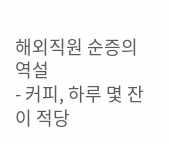해외직원 순증의 역설
- 커피, 하루 몇 잔이 적당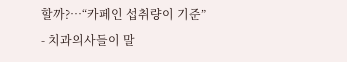할까?…“카페인 섭취량이 기준”
- 치과의사들이 말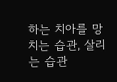하는 치아를 망치는 습관, 살리는 습관